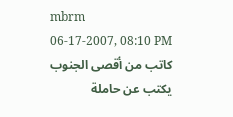mbrm
06-17-2007, 08:10 PM
كاتب من أقصى الجنوب يكتب عن حاملة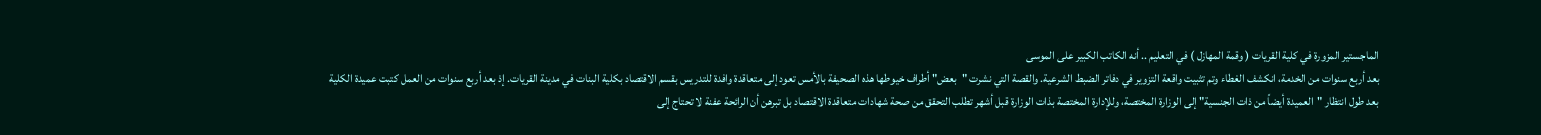الماجستير المزورة في كلية القريات ( وقمة المهازل ) في التعليم .. أنه الكاتب الكبير على الموسى
بعد أربع سنوات من الخدمة، انكشف الغطاء وتم تثبيت واقعة التزوير في دفاتر الضبط الشرعية. والقصة التي نشرت "بعض" أطراف خيوطها هذه الصحيفة بالأمس تعود إلى متعاقدة وافدة للتدريس بقسم الاقتصاد بكلية البنات في مدينة القريات. إذ بعد أربع سنوات من العمل كتبت عميدة الكلية بعد طول انتظار "العميدة أيضاً من ذات الجنسية" إلى الوزارة المختصة، وللإدارة المختصة بذات الوزارة قبل أشهر تطلب التحقق من صحة شهادات متعاقدة الاقتصاد بل تبرهن أن الرائحة عفنة لا تحتاج إلى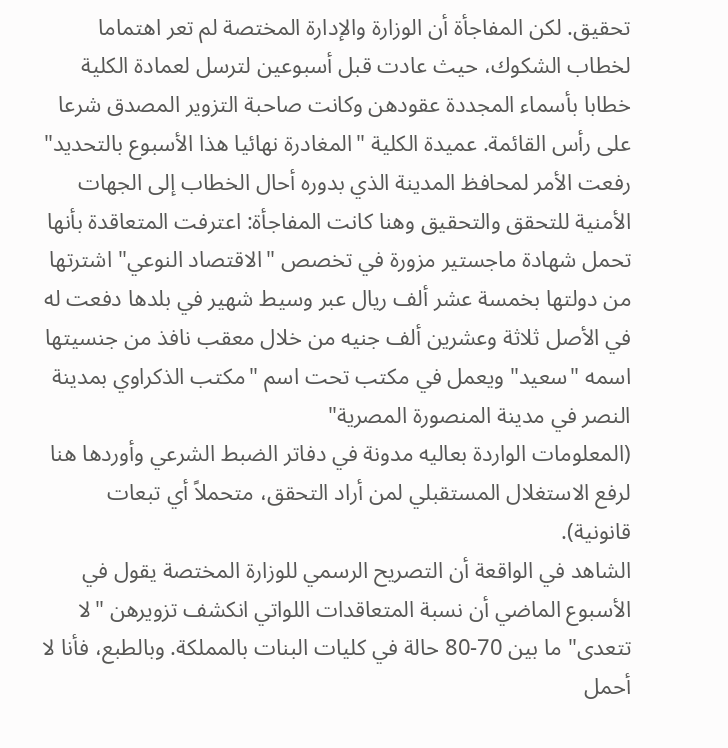تحقيق. لكن المفاجأة أن الوزارة والإدارة المختصة لم تعر اهتماما لخطاب الشكوك، حيث عادت قبل أسبوعين لترسل لعمادة الكلية خطابا بأسماء المجددة عقودهن وكانت صاحبة التزوير المصدق شرعا على رأس القائمة. عميدة الكلية "المغادرة نهائيا هذا الأسبوع بالتحديد" رفعت الأمر لمحافظ المدينة الذي بدوره أحال الخطاب إلى الجهات الأمنية للتحقق والتحقيق وهنا كانت المفاجأة: اعترفت المتعاقدة بأنها تحمل شهادة ماجستير مزورة في تخصص "الاقتصاد النوعي" اشترتها من دولتها بخمسة عشر ألف ريال عبر وسيط شهير في بلدها دفعت له في الأصل ثلاثة وعشرين ألف جنيه من خلال معقب نافذ من جنسيتها اسمه "سعيد" ويعمل في مكتب تحت اسم "مكتب الذكراوي بمدينة النصر في مدينة المنصورة المصرية"
(المعلومات الواردة بعاليه مدونة في دفاتر الضبط الشرعي وأوردها هنا لرفع الاستغلال المستقبلي لمن أراد التحقق، متحملاً أي تبعات قانونية).
الشاهد في الواقعة أن التصريح الرسمي للوزارة المختصة يقول في الأسبوع الماضي أن نسبة المتعاقدات اللواتي انكشف تزويرهن "لا تتعدى" ما بين 70-80 حالة في كليات البنات بالمملكة. وبالطبع، فأنا لا أحمل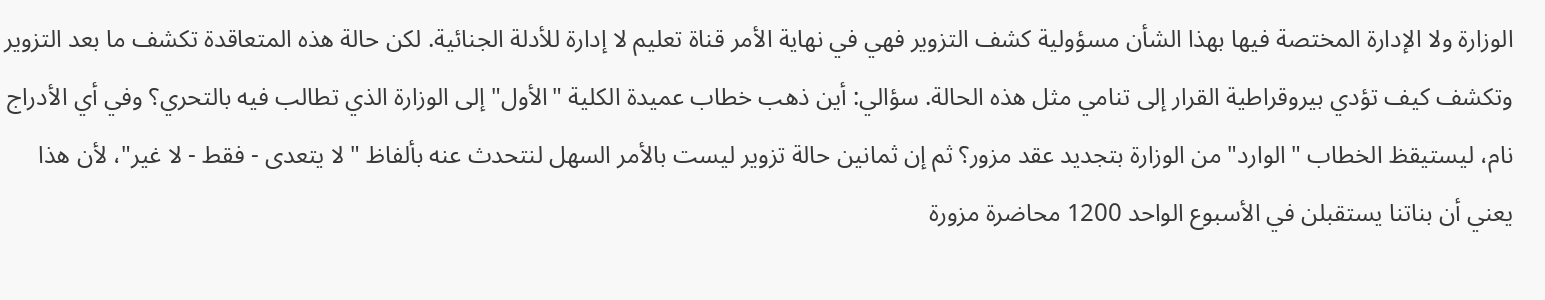الوزارة ولا الإدارة المختصة فيها بهذا الشأن مسؤولية كشف التزوير فهي في نهاية الأمر قناة تعليم لا إدارة للأدلة الجنائية. لكن حالة هذه المتعاقدة تكشف ما بعد التزوير وتكشف كيف تؤدي بيروقراطية القرار إلى تنامي مثل هذه الحالة. سؤالي: أين ذهب خطاب عميدة الكلية "الأول" إلى الوزارة الذي تطالب فيه بالتحري؟ وفي أي الأدراج نام، ليستيقظ الخطاب "الوارد" من الوزارة بتجديد عقد مزور؟ ثم إن ثمانين حالة تزوير ليست بالأمر السهل لنتحدث عنه بألفاظ "لا يتعدى - فقط - لا غير"، لأن هذا يعني أن بناتنا يستقبلن في الأسبوع الواحد 1200 محاضرة مزورة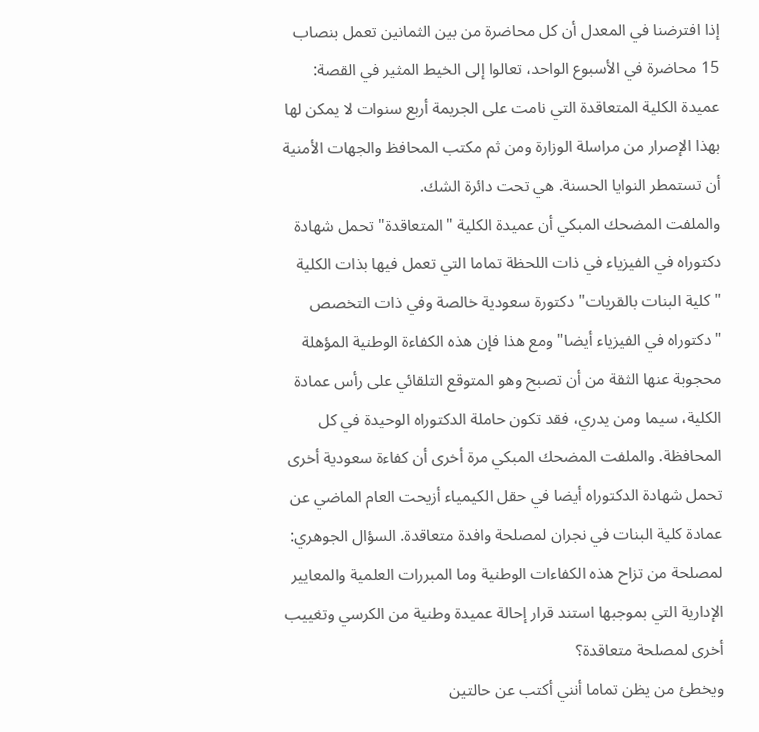إذا افترضنا في المعدل أن كل محاضرة من بين الثمانين تعمل بنصاب 15 محاضرة في الأسبوع الواحد، تعالوا إلى الخيط المثير في القصة: عميدة الكلية المتعاقدة التي نامت على الجريمة أربع سنوات لا يمكن لها بهذا الإصرار من مراسلة الوزارة ومن ثم مكتب المحافظ والجهات الأمنية أن تستمطر النوايا الحسنة. هي تحت دائرة الشك.
والملفت المضحك المبكي أن عميدة الكلية "المتعاقدة" تحمل شهادة دكتوراه في الفيزياء في ذات اللحظة تماما التي تعمل فيها بذات الكلية "كلية البنات بالقريات" دكتورة سعودية خالصة وفي ذات التخصص "دكتوراه في الفيزياء أيضا" ومع هذا فإن هذه الكفاءة الوطنية المؤهلة محجوبة عنها الثقة من أن تصبح وهو المتوقع التلقائي على رأس عمادة الكلية، سيما ومن يدري، فقد تكون حاملة الدكتوراه الوحيدة في كل المحافظة. والملفت المضحك المبكي مرة أخرى أن كفاءة سعودية أخرى تحمل شهادة الدكتوراه أيضا في حقل الكيمياء أزيحت العام الماضي عن عمادة كلية البنات في نجران لمصلحة وافدة متعاقدة. السؤال الجوهري: لمصلحة من تزاح هذه الكفاءات الوطنية وما المبررات العلمية والمعايير الإدارية التي بموجبها استند قرار إحالة عميدة وطنية من الكرسي وتغييب أخرى لمصلحة متعاقدة؟
ويخطئ من يظن تماما أنني أكتب عن حالتين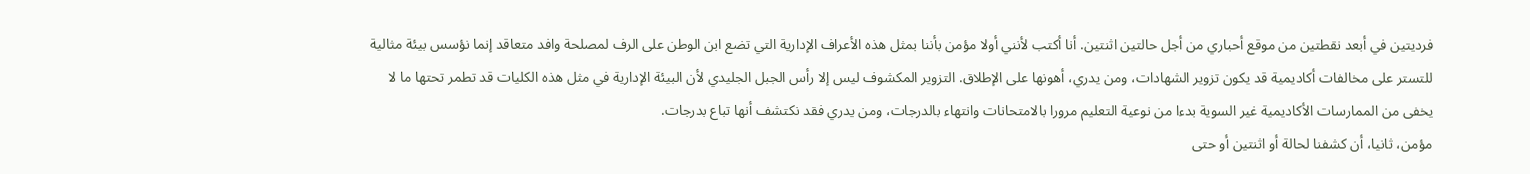فرديتين في أبعد نقطتين من موقع أحباري من أجل حالتين اثنتين. أنا أكتب لأنني أولا مؤمن بأننا بمثل هذه الأعراف الإدارية التي تضع ابن الوطن على الرف لمصلحة وافد متعاقد إنما نؤسس بيئة مثالية للتستر على مخالفات أكاديمية قد يكون تزوير الشهادات، ومن يدري، أهونها على الإطلاق. التزوير المكشوف ليس إلا رأس الجبل الجليدي لأن البيئة الإدارية في مثل هذه الكليات قد تطمر تحتها ما لا يخفى من الممارسات الأكاديمية غير السوية بدءا من نوعية التعليم مرورا بالامتحانات وانتهاء بالدرجات، ومن يدري فقد نكتشف أنها تباع بدرجات.
مؤمن، ثانيا، أن كشفنا لحالة أو اثنتين أو حتى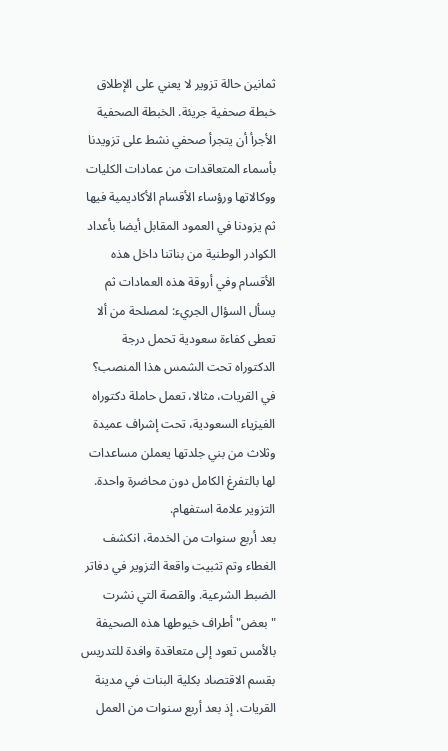ثمانين حالة تزوير لا يعني على الإطلاق خبطة صحفية جريئة. الخبطة الصحفية الأجرأ أن يتجرأ صحفي نشط على تزويدنا بأسماء المتعاقدات من عمادات الكليات ووكالاتها ورؤساء الأقسام الأكاديمية فيها ثم يزودنا في العمود المقابل أيضا بأعداد الكوادر الوطنية من بناتنا داخل هذه الأقسام وفي أروقة هذه العمادات ثم يسأل السؤال الجريء: لمصلحة من ألا تعطى كفاءة سعودية تحمل درجة الدكتوراه تحت الشمس هذا المنصب؟ في القريات، مثالا، تعمل حاملة دكتوراه الفيزياء السعودية، تحت إشراف عميدة وثلاث من بني جلدتها يعملن مساعدات لها بالتفرغ الكامل دون محاضرة واحدة. التزوير علامة استفهام.
بعد أربع سنوات من الخدمة، انكشف الغطاء وتم تثبيت واقعة التزوير في دفاتر الضبط الشرعية. والقصة التي نشرت "بعض" أطراف خيوطها هذه الصحيفة بالأمس تعود إلى متعاقدة وافدة للتدريس بقسم الاقتصاد بكلية البنات في مدينة القريات. إذ بعد أربع سنوات من العمل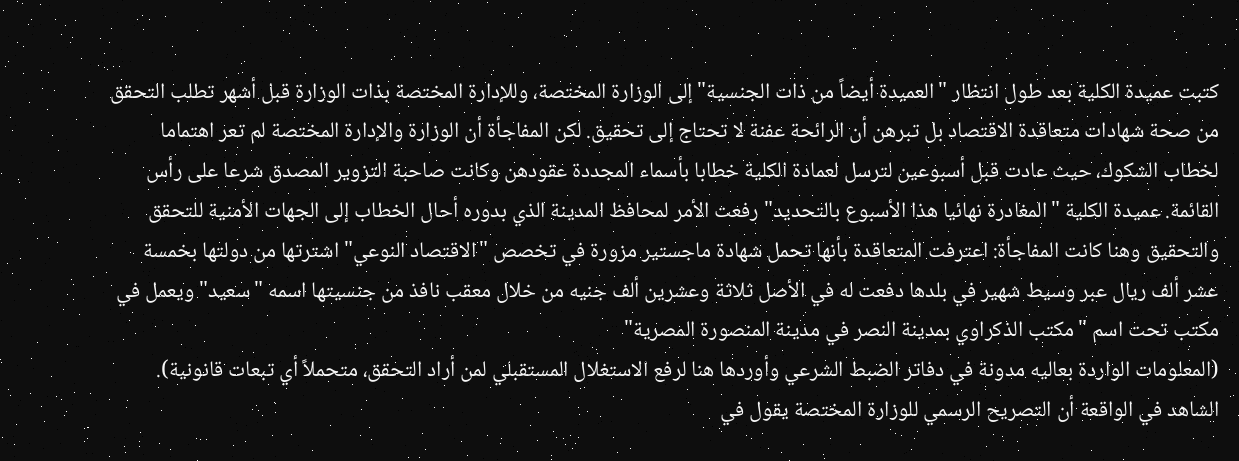كتبت عميدة الكلية بعد طول انتظار "العميدة أيضاً من ذات الجنسية" إلى الوزارة المختصة، وللإدارة المختصة بذات الوزارة قبل أشهر تطلب التحقق من صحة شهادات متعاقدة الاقتصاد بل تبرهن أن الرائحة عفنة لا تحتاج إلى تحقيق. لكن المفاجأة أن الوزارة والإدارة المختصة لم تعر اهتماما لخطاب الشكوك، حيث عادت قبل أسبوعين لترسل لعمادة الكلية خطابا بأسماء المجددة عقودهن وكانت صاحبة التزوير المصدق شرعا على رأس القائمة. عميدة الكلية "المغادرة نهائيا هذا الأسبوع بالتحديد" رفعت الأمر لمحافظ المدينة الذي بدوره أحال الخطاب إلى الجهات الأمنية للتحقق والتحقيق وهنا كانت المفاجأة: اعترفت المتعاقدة بأنها تحمل شهادة ماجستير مزورة في تخصص "الاقتصاد النوعي" اشترتها من دولتها بخمسة عشر ألف ريال عبر وسيط شهير في بلدها دفعت له في الأصل ثلاثة وعشرين ألف جنيه من خلال معقب نافذ من جنسيتها اسمه "سعيد" ويعمل في مكتب تحت اسم "مكتب الذكراوي بمدينة النصر في مدينة المنصورة المصرية"
(المعلومات الواردة بعاليه مدونة في دفاتر الضبط الشرعي وأوردها هنا لرفع الاستغلال المستقبلي لمن أراد التحقق، متحملاً أي تبعات قانونية).
الشاهد في الواقعة أن التصريح الرسمي للوزارة المختصة يقول في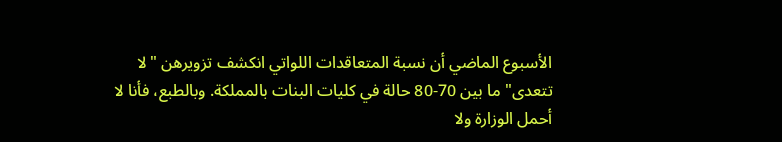الأسبوع الماضي أن نسبة المتعاقدات اللواتي انكشف تزويرهن "لا تتعدى" ما بين 70-80 حالة في كليات البنات بالمملكة. وبالطبع، فأنا لا أحمل الوزارة ولا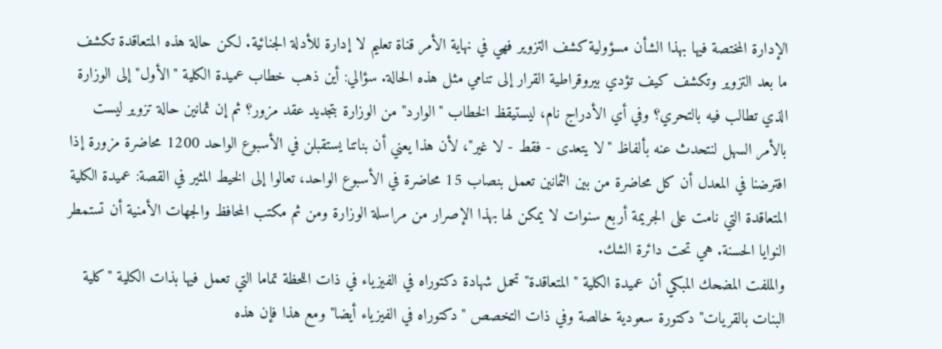الإدارة المختصة فيها بهذا الشأن مسؤولية كشف التزوير فهي في نهاية الأمر قناة تعليم لا إدارة للأدلة الجنائية. لكن حالة هذه المتعاقدة تكشف ما بعد التزوير وتكشف كيف تؤدي بيروقراطية القرار إلى تنامي مثل هذه الحالة. سؤالي: أين ذهب خطاب عميدة الكلية "الأول" إلى الوزارة الذي تطالب فيه بالتحري؟ وفي أي الأدراج نام، ليستيقظ الخطاب "الوارد" من الوزارة بتجديد عقد مزور؟ ثم إن ثمانين حالة تزوير ليست بالأمر السهل لنتحدث عنه بألفاظ "لا يتعدى - فقط - لا غير"، لأن هذا يعني أن بناتنا يستقبلن في الأسبوع الواحد 1200 محاضرة مزورة إذا افترضنا في المعدل أن كل محاضرة من بين الثمانين تعمل بنصاب 15 محاضرة في الأسبوع الواحد، تعالوا إلى الخيط المثير في القصة: عميدة الكلية المتعاقدة التي نامت على الجريمة أربع سنوات لا يمكن لها بهذا الإصرار من مراسلة الوزارة ومن ثم مكتب المحافظ والجهات الأمنية أن تستمطر النوايا الحسنة. هي تحت دائرة الشك.
والملفت المضحك المبكي أن عميدة الكلية "المتعاقدة" تحمل شهادة دكتوراه في الفيزياء في ذات اللحظة تماما التي تعمل فيها بذات الكلية "كلية البنات بالقريات" دكتورة سعودية خالصة وفي ذات التخصص "دكتوراه في الفيزياء أيضا" ومع هذا فإن هذه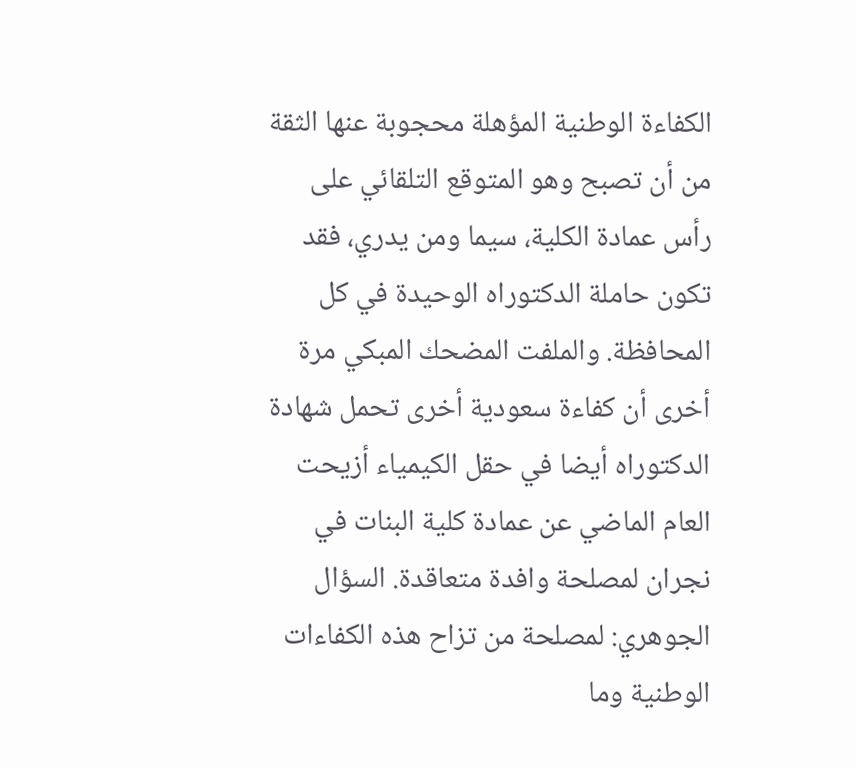الكفاءة الوطنية المؤهلة محجوبة عنها الثقة من أن تصبح وهو المتوقع التلقائي على رأس عمادة الكلية، سيما ومن يدري، فقد تكون حاملة الدكتوراه الوحيدة في كل المحافظة. والملفت المضحك المبكي مرة أخرى أن كفاءة سعودية أخرى تحمل شهادة الدكتوراه أيضا في حقل الكيمياء أزيحت العام الماضي عن عمادة كلية البنات في نجران لمصلحة وافدة متعاقدة. السؤال الجوهري: لمصلحة من تزاح هذه الكفاءات الوطنية وما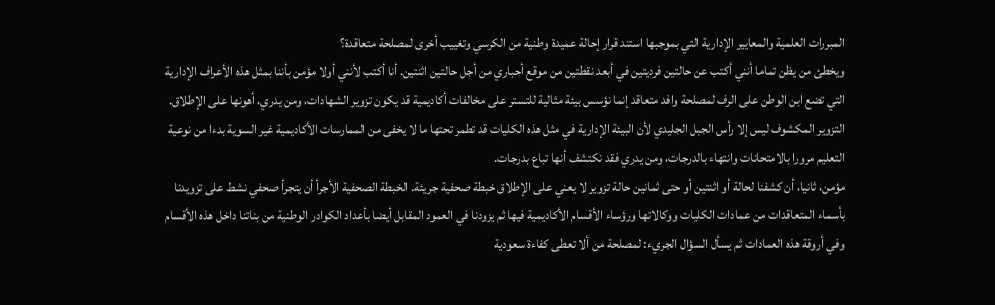المبررات العلمية والمعايير الإدارية التي بموجبها استند قرار إحالة عميدة وطنية من الكرسي وتغييب أخرى لمصلحة متعاقدة؟
ويخطئ من يظن تماما أنني أكتب عن حالتين فرديتين في أبعد نقطتين من موقع أحباري من أجل حالتين اثنتين. أنا أكتب لأنني أولا مؤمن بأننا بمثل هذه الأعراف الإدارية التي تضع ابن الوطن على الرف لمصلحة وافد متعاقد إنما نؤسس بيئة مثالية للتستر على مخالفات أكاديمية قد يكون تزوير الشهادات، ومن يدري، أهونها على الإطلاق. التزوير المكشوف ليس إلا رأس الجبل الجليدي لأن البيئة الإدارية في مثل هذه الكليات قد تطمر تحتها ما لا يخفى من الممارسات الأكاديمية غير السوية بدءا من نوعية التعليم مرورا بالامتحانات وانتهاء بالدرجات، ومن يدري فقد نكتشف أنها تباع بدرجات.
مؤمن، ثانيا، أن كشفنا لحالة أو اثنتين أو حتى ثمانين حالة تزوير لا يعني على الإطلاق خبطة صحفية جريئة. الخبطة الصحفية الأجرأ أن يتجرأ صحفي نشط على تزويدنا بأسماء المتعاقدات من عمادات الكليات ووكالاتها ورؤساء الأقسام الأكاديمية فيها ثم يزودنا في العمود المقابل أيضا بأعداد الكوادر الوطنية من بناتنا داخل هذه الأقسام وفي أروقة هذه العمادات ثم يسأل السؤال الجريء: لمصلحة من ألا تعطى كفاءة سعودية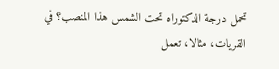تحمل درجة الدكتوراه تحت الشمس هذا المنصب؟ في القريات، مثالا، تعمل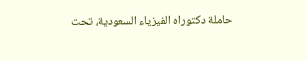حاملة دكتوراه الفيزياء السعودية، تحت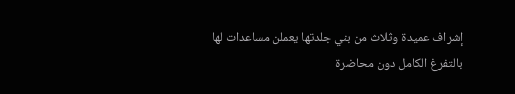إشراف عميدة وثلاث من بني جلدتها يعملن مساعدات لها بالتفرغ الكامل دون محاضرة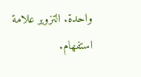واحدة. التزوير علامة استفهام.